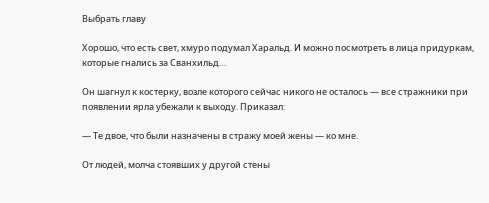Выбрать главу

Хорошо, что есть свет, хмуро подумал Харальд. И можно посмотреть в лица придуркам, которые гнались за Сванхильд…

Он шагнул к костерку, возле которого сейчас никого не осталось — все стражники при появлении ярла убежали к выходу. Приказал:

— Те двое, что были назначены в стражу моей жены — ко мне.

От людей, молча стоявших у другой стены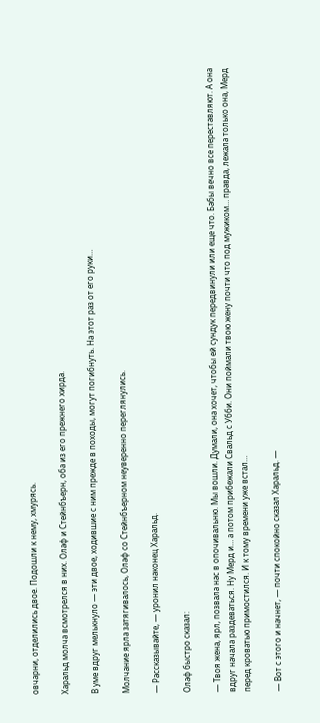овчарни, отделились двое. Подошли к нему, хмурясь.

Харальд молча всмотрелся в них. Олаф и Стейнбъерн, оба из его прежнего хирда.

В уме вдруг мелькнуло — эти двое, ходившие с ним прежде в походы, могут погибнуть. На этот раз от его руки…

Молчание ярла затягивалось, Олаф со Стейнбъерном неуверенно переглянулись.

— Рассказывайте, — уронил наконец Харальд.

Олаф быстро сказал:

— Твоя жена, ярл, позвала нас в опочивальню. Мы вошли. Думали, она хочет, чтобы ей сундук передвинули или еще что. Бабы вечно все переставляют. А она вдруг начала раздеваться. Ну Мерд и… а потом прибежали Свальд с Убби. Они поймали твою жену почти что под мужиком… правда, лежала только она, Мерд перед кроватью примостился. И к тому времени уже встал…

— Вот с этого и начнет, — почти спокойно сказал Харальд. —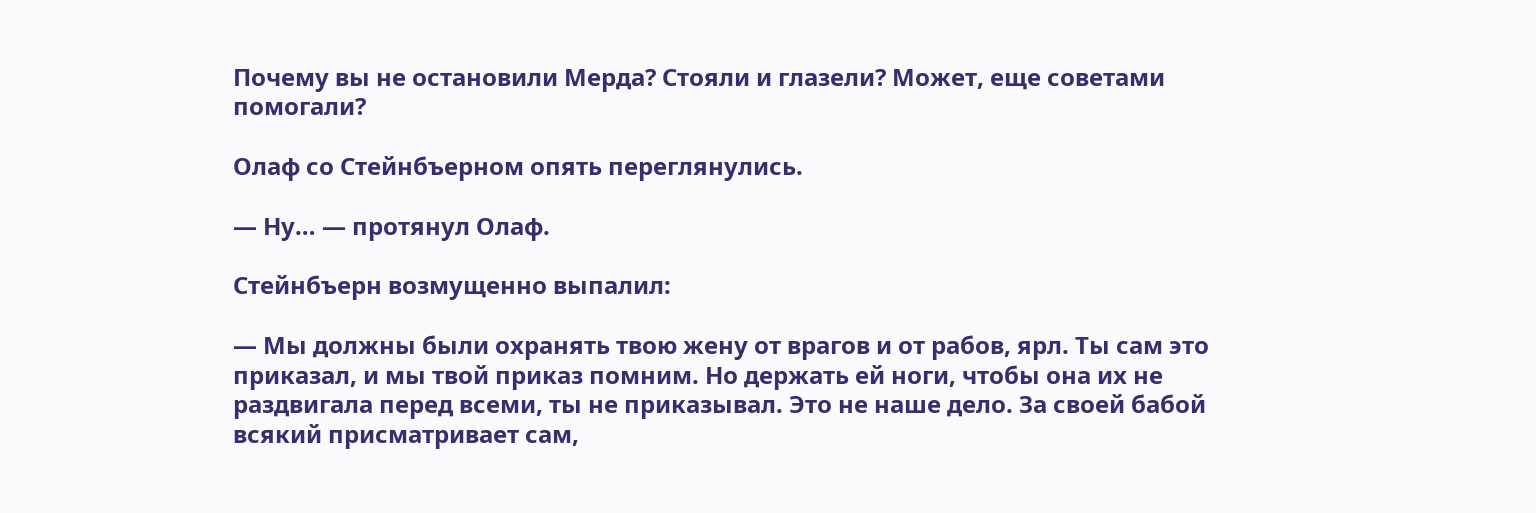Почему вы не остановили Мерда? Стояли и глазели? Может, еще советами помогали?

Олаф со Стейнбъерном опять переглянулись.

— Ну… — протянул Олаф.

Стейнбъерн возмущенно выпалил:

— Мы должны были охранять твою жену от врагов и от рабов, ярл. Ты сам это приказал, и мы твой приказ помним. Но держать ей ноги, чтобы она их не раздвигала перед всеми, ты не приказывал. Это не наше дело. За своей бабой всякий присматривает сам,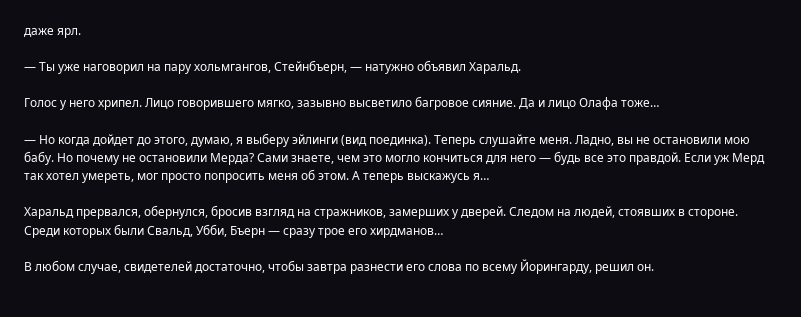даже ярл.

— Ты уже наговорил на пару хольмгангов, Стейнбъерн, — натужно объявил Харальд.

Голос у него хрипел. Лицо говорившего мягко, зазывно высветило багровое сияние. Да и лицо Олафа тоже…

— Но когда дойдет до этого, думаю, я выберу эйлинги (вид поединка). Теперь слушайте меня. Ладно, вы не остановили мою бабу. Но почему не остановили Мерда? Сами знаете, чем это могло кончиться для него — будь все это правдой. Если уж Мерд так хотел умереть, мог просто попросить меня об этом. А теперь выскажусь я…

Харальд прервался, обернулся, бросив взгляд на стражников, замерших у дверей. Следом на людей, стоявших в стороне. Среди которых были Свальд, Убби, Бъерн — сразу трое его хирдманов…

В любом случае, свидетелей достаточно, чтобы завтра разнести его слова по всему Йорингарду, решил он.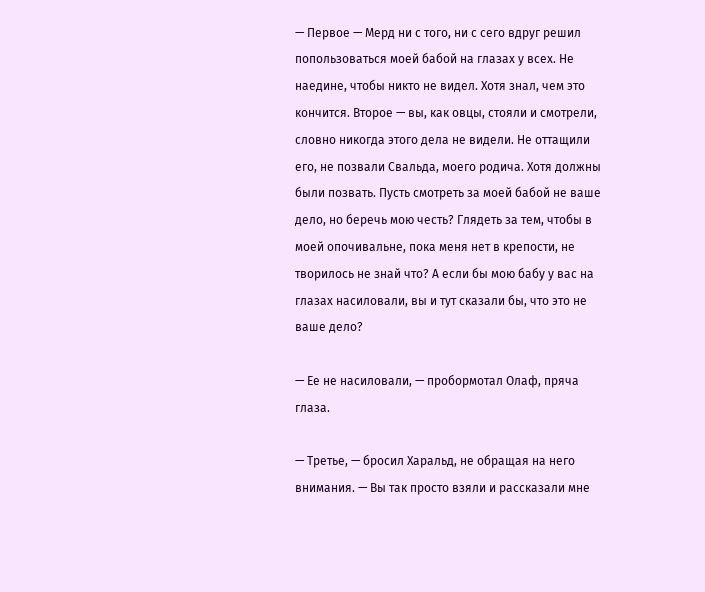— Первое — Мерд ни с того, ни с сего вдруг решил попользоваться моей бабой на глазах у всех. Не наедине, чтобы никто не видел. Хотя знал, чем это кончится. Второе — вы, как овцы, стояли и смотрели, словно никогда этого дела не видели. Не оттащили его, не позвали Свальда, моего родича. Хотя должны были позвать. Пусть смотреть за моей бабой не ваше дело, но беречь мою честь? Глядеть за тем, чтобы в моей опочивальне, пока меня нет в крепости, не творилось не знай что? А если бы мою бабу у вас на глазах насиловали, вы и тут сказали бы, что это не ваше дело?

— Ее не насиловали, — пробормотал Олаф, пряча глаза.

— Третье, — бросил Харальд, не обращая на него внимания. — Вы так просто взяли и рассказали мне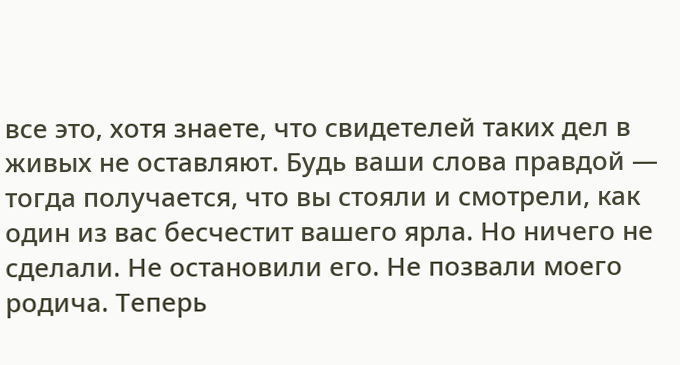все это, хотя знаете, что свидетелей таких дел в живых не оставляют. Будь ваши слова правдой — тогда получается, что вы стояли и смотрели, как один из вас бесчестит вашего ярла. Но ничего не сделали. Не остановили его. Не позвали моего родича. Теперь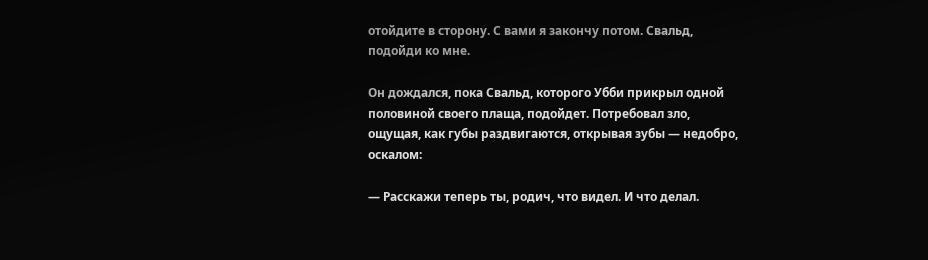отойдите в сторону. С вами я закончу потом. Свальд, подойди ко мне.

Он дождался, пока Свальд, которого Убби прикрыл одной половиной своего плаща, подойдет. Потребовал зло, ощущая, как губы раздвигаются, открывая зубы — недобро, оскалом:

— Расскажи теперь ты, родич, что видел. И что делал.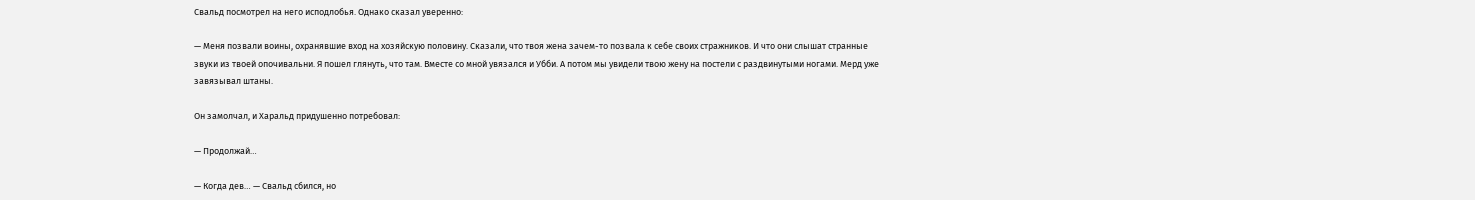Свальд посмотрел на него исподлобья. Однако сказал уверенно:

— Меня позвали воины, охранявшие вход на хозяйскую половину. Сказали, что твоя жена зачем-то позвала к себе своих стражников. И что они слышат странные звуки из твоей опочивальни. Я пошел глянуть, что там. Вместе со мной увязался и Убби. А потом мы увидели твою жену на постели с раздвинутыми ногами. Мерд уже завязывал штаны.

Он замолчал, и Харальд придушенно потребовал:

— Продолжай…

— Когда дев… — Свальд сбился, но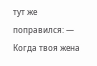тут же поправился: — Когда твоя жена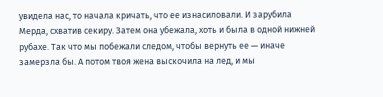увидела нас, то начала кричать, что ее изнасиловали. И зарубила Мерда, схватив секиру. Затем она убежала, хоть и была в одной нижней рубахе. Так что мы побежали следом, чтобы вернуть ее — иначе замерзла бы. А потом твоя жена выскочила на лед, и мы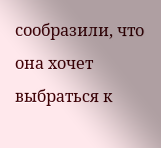сообразили, что она хочет выбраться к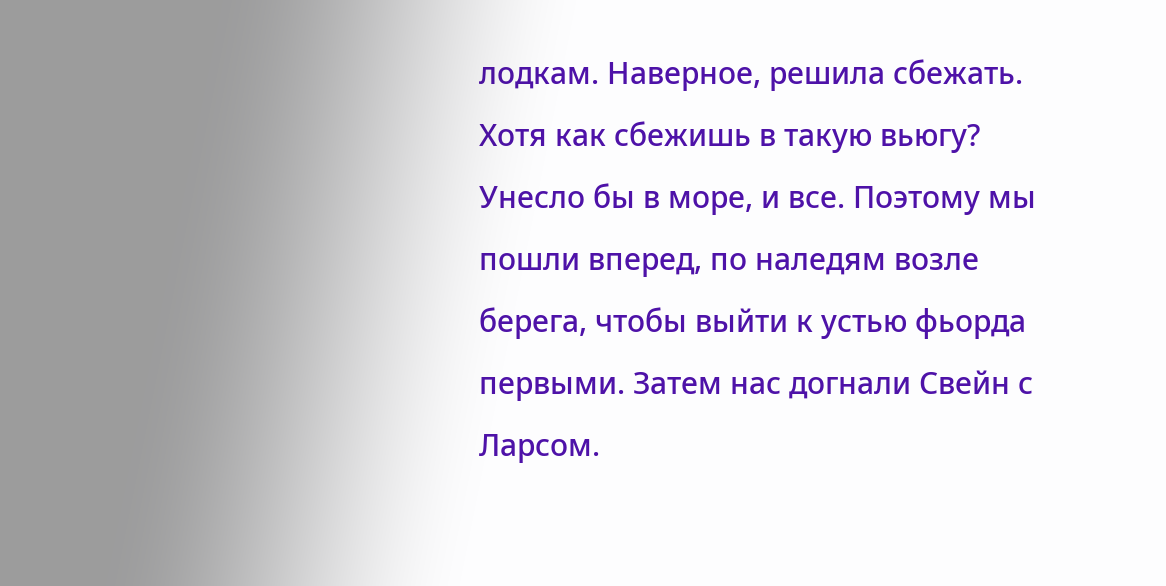лодкам. Наверное, решила сбежать. Хотя как сбежишь в такую вьюгу? Унесло бы в море, и все. Поэтому мы пошли вперед, по наледям возле берега, чтобы выйти к устью фьорда первыми. Затем нас догнали Свейн с Ларсом.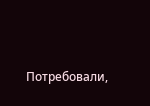Потребовали,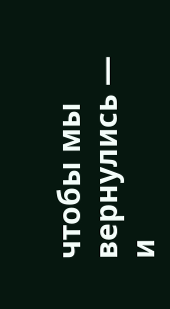чтобы мы вернулись — и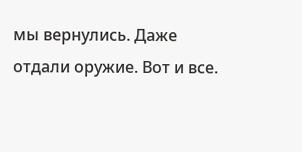мы вернулись. Даже отдали оружие. Вот и все.